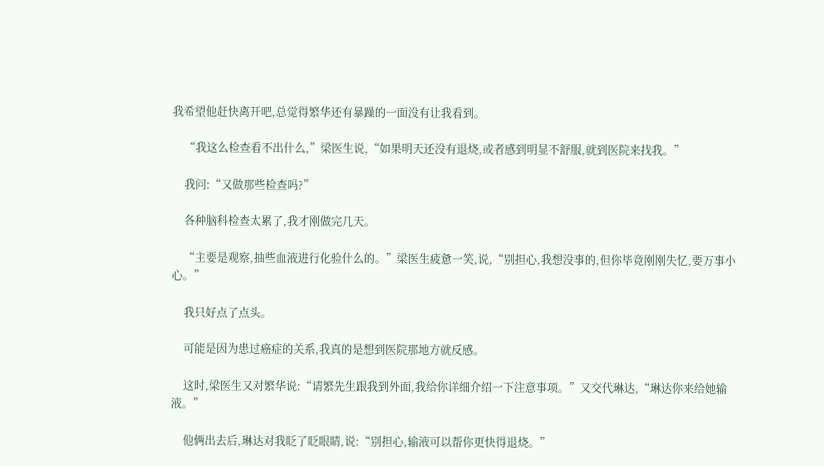我希望他赶快离开吧,总觉得繁华还有暴躁的一面没有让我看到。

    “我这么检查看不出什么,”梁医生说,“如果明天还没有退烧,或者感到明显不舒服,就到医院来找我。”

    我问:“又做那些检查吗?”

    各种脑科检查太累了,我才刚做完几天。

    “主要是观察,抽些血液进行化验什么的。”梁医生疲惫一笑,说,“别担心,我想没事的,但你毕竟刚刚失忆,要万事小心。”

    我只好点了点头。

    可能是因为患过癌症的关系,我真的是想到医院那地方就反感。

    这时,梁医生又对繁华说:“请繁先生跟我到外面,我给你详细介绍一下注意事项。”又交代琳达,“琳达你来给她输液。”

    他俩出去后,琳达对我眨了眨眼睛,说:“别担心,输液可以帮你更快得退烧。”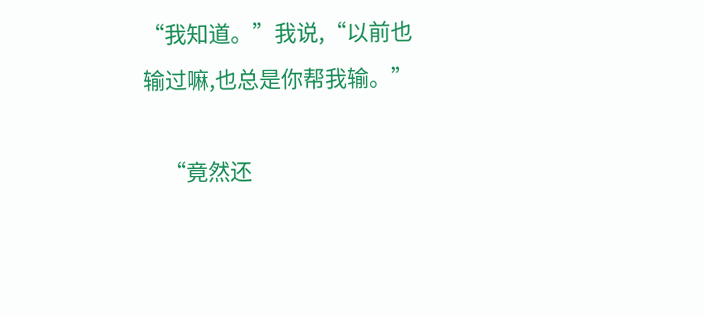“我知道。”我说,“以前也输过嘛,也总是你帮我输。”

    “竟然还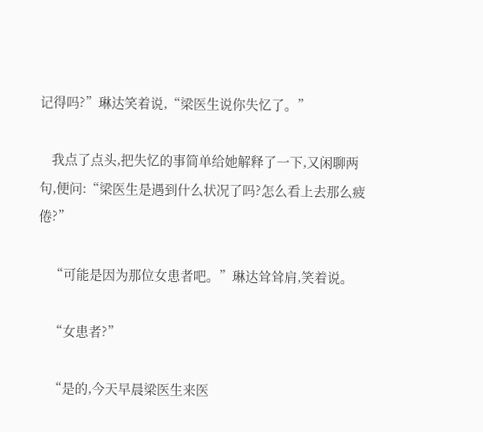记得吗?”琳达笑着说,“梁医生说你失忆了。”

    我点了点头,把失忆的事简单给她解释了一下,又闲聊两句,便问:“梁医生是遇到什么状况了吗?怎么看上去那么疲倦?”

    “可能是因为那位女患者吧。”琳达耸耸肩,笑着说。

    “女患者?”

    “是的,今天早晨梁医生来医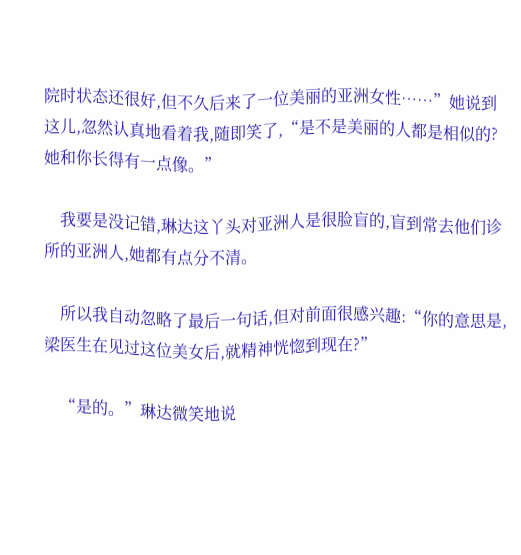院时状态还很好,但不久后来了一位美丽的亚洲女性……”她说到这儿,忽然认真地看着我,随即笑了,“是不是美丽的人都是相似的?她和你长得有一点像。”

    我要是没记错,琳达这丫头对亚洲人是很脸盲的,盲到常去他们诊所的亚洲人,她都有点分不清。

    所以我自动忽略了最后一句话,但对前面很感兴趣:“你的意思是,梁医生在见过这位美女后,就精神恍惚到现在?”

    “是的。”琳达微笑地说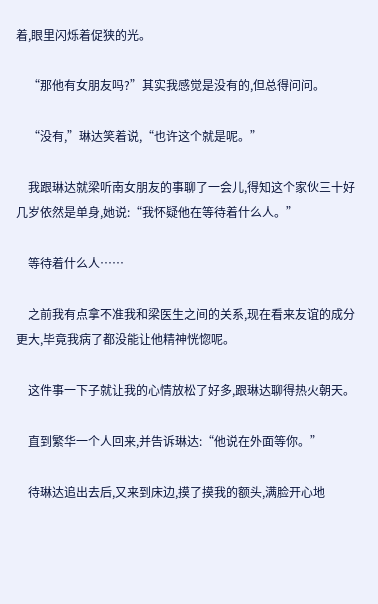着,眼里闪烁着促狭的光。

    “那他有女朋友吗?”其实我感觉是没有的,但总得问问。

    “没有,”琳达笑着说,“也许这个就是呢。”

    我跟琳达就梁听南女朋友的事聊了一会儿,得知这个家伙三十好几岁依然是单身,她说:“我怀疑他在等待着什么人。”

    等待着什么人……

    之前我有点拿不准我和梁医生之间的关系,现在看来友谊的成分更大,毕竟我病了都没能让他精神恍惚呢。

    这件事一下子就让我的心情放松了好多,跟琳达聊得热火朝天。

    直到繁华一个人回来,并告诉琳达:“他说在外面等你。”

    待琳达追出去后,又来到床边,摸了摸我的额头,满脸开心地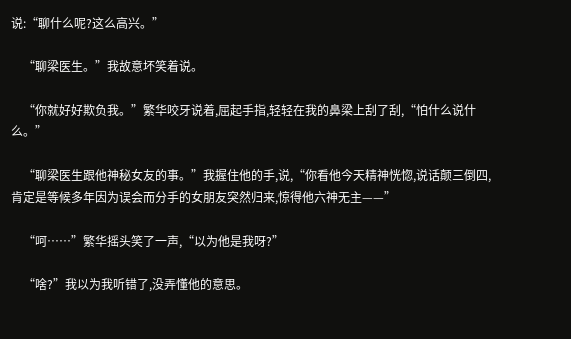说:“聊什么呢?这么高兴。”

    “聊梁医生。”我故意坏笑着说。

    “你就好好欺负我。”繁华咬牙说着,屈起手指,轻轻在我的鼻梁上刮了刮,“怕什么说什么。”

    “聊梁医生跟他神秘女友的事。”我握住他的手,说,“你看他今天精神恍惚,说话颠三倒四,肯定是等候多年因为误会而分手的女朋友突然归来,惊得他六神无主——”

    “呵……”繁华摇头笑了一声,“以为他是我呀?”

    “啥?”我以为我听错了,没弄懂他的意思。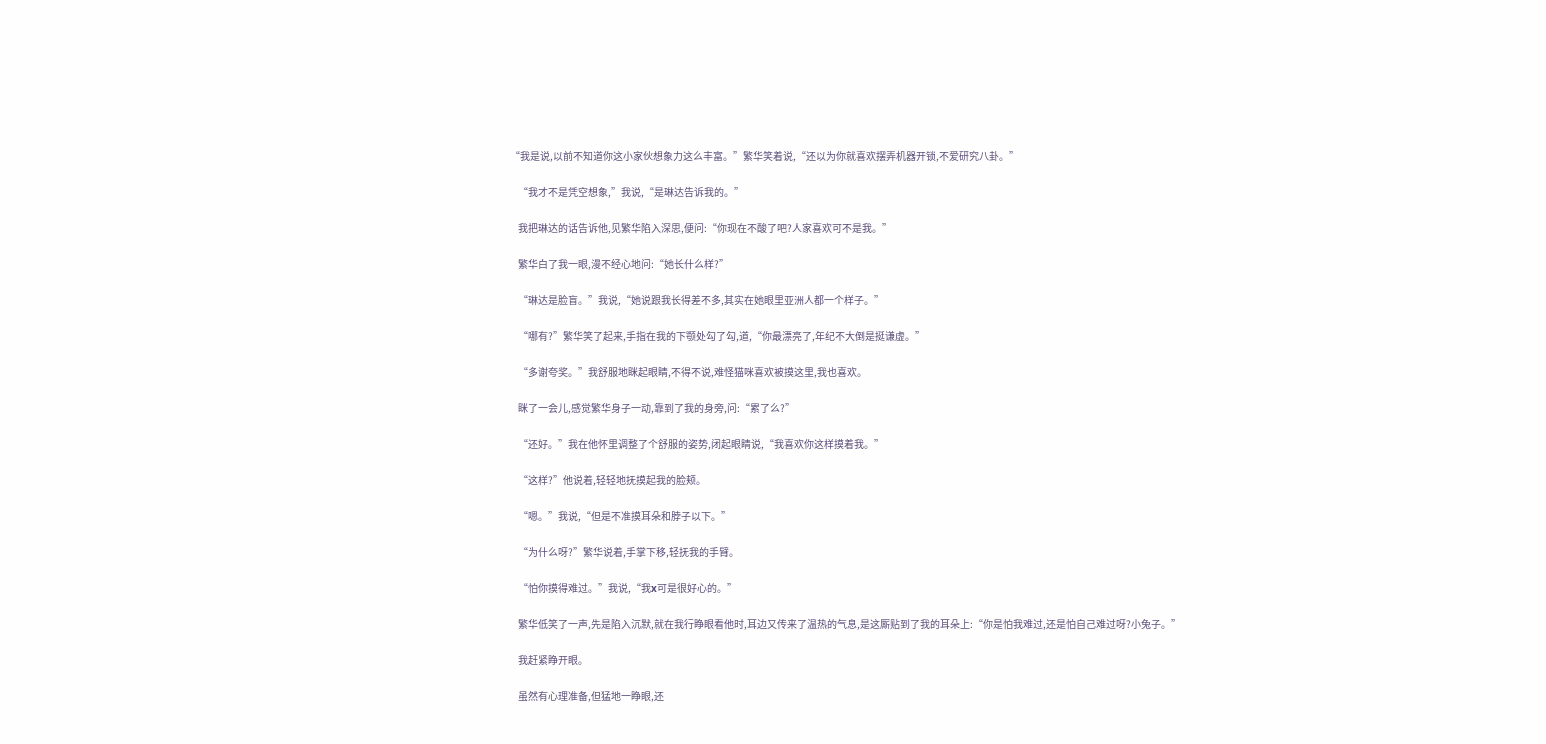“我是说,以前不知道你这小家伙想象力这么丰富。”繁华笑着说,“还以为你就喜欢摆弄机器开锁,不爱研究八卦。”

    “我才不是凭空想象,”我说,“是琳达告诉我的。”

    我把琳达的话告诉他,见繁华陷入深思,便问:“你现在不酸了吧?人家喜欢可不是我。”

    繁华白了我一眼,漫不经心地问:“她长什么样?”

    “琳达是脸盲。”我说,“她说跟我长得差不多,其实在她眼里亚洲人都一个样子。”

    “哪有?”繁华笑了起来,手指在我的下颚处勾了勾,道,“你最漂亮了,年纪不大倒是挺谦虚。”

    “多谢夸奖。”我舒服地眯起眼睛,不得不说,难怪猫咪喜欢被摸这里,我也喜欢。

    眯了一会儿,感觉繁华身子一动,靠到了我的身旁,问:“累了么?”

    “还好。”我在他怀里调整了个舒服的姿势,闭起眼睛说,“我喜欢你这样摸着我。”

    “这样?”他说着,轻轻地抚摸起我的脸颊。

    “嗯。”我说,“但是不准摸耳朵和脖子以下。”

    “为什么呀?”繁华说着,手掌下移,轻抚我的手臂。

    “怕你摸得难过。”我说,“我x可是很好心的。”

    繁华低笑了一声,先是陷入沉默,就在我行睁眼看他时,耳边又传来了温热的气息,是这厮贴到了我的耳朵上:“你是怕我难过,还是怕自己难过呀?小兔子。”

    我赶紧睁开眼。

    虽然有心理准备,但猛地一睁眼,还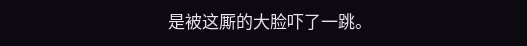是被这厮的大脸吓了一跳。